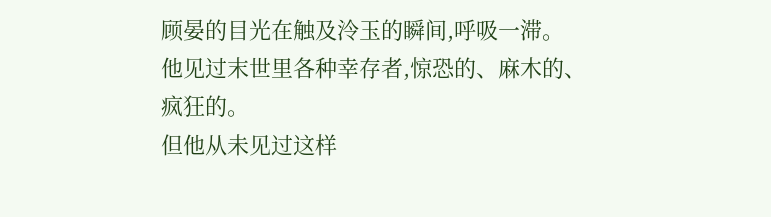顾晏的目光在触及泠玉的瞬间,呼吸一滞。
他见过末世里各种幸存者,惊恐的、麻木的、疯狂的。
但他从未见过这样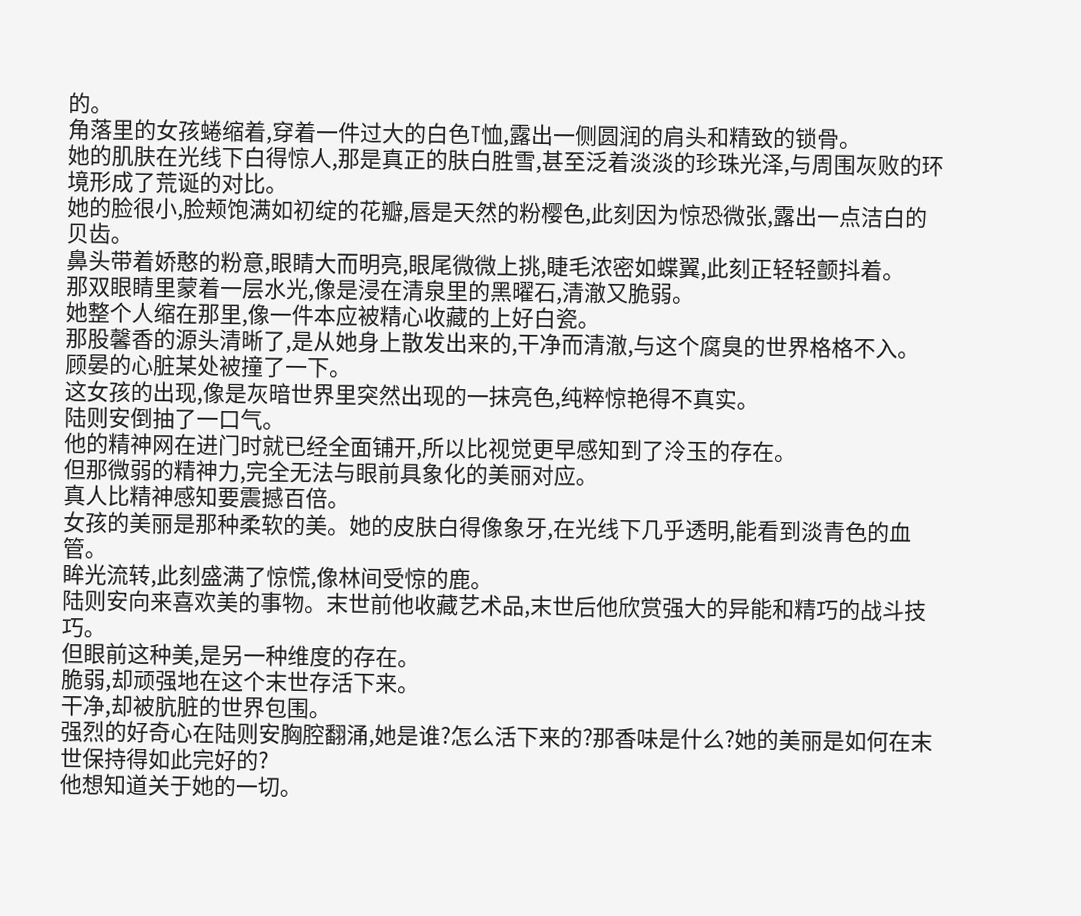的。
角落里的女孩蜷缩着,穿着一件过大的白色T恤,露出一侧圆润的肩头和精致的锁骨。
她的肌肤在光线下白得惊人,那是真正的肤白胜雪,甚至泛着淡淡的珍珠光泽,与周围灰败的环境形成了荒诞的对比。
她的脸很小,脸颊饱满如初绽的花瓣,唇是天然的粉樱色,此刻因为惊恐微张,露出一点洁白的贝齿。
鼻头带着娇憨的粉意,眼睛大而明亮,眼尾微微上挑,睫毛浓密如蝶翼,此刻正轻轻颤抖着。
那双眼睛里蒙着一层水光,像是浸在清泉里的黑曜石,清澈又脆弱。
她整个人缩在那里,像一件本应被精心收藏的上好白瓷。
那股馨香的源头清晰了,是从她身上散发出来的,干净而清澈,与这个腐臭的世界格格不入。
顾晏的心脏某处被撞了一下。
这女孩的出现,像是灰暗世界里突然出现的一抹亮色,纯粹惊艳得不真实。
陆则安倒抽了一口气。
他的精神网在进门时就已经全面铺开,所以比视觉更早感知到了泠玉的存在。
但那微弱的精神力,完全无法与眼前具象化的美丽对应。
真人比精神感知要震撼百倍。
女孩的美丽是那种柔软的美。她的皮肤白得像象牙,在光线下几乎透明,能看到淡青色的血管。
眸光流转,此刻盛满了惊慌,像林间受惊的鹿。
陆则安向来喜欢美的事物。末世前他收藏艺术品,末世后他欣赏强大的异能和精巧的战斗技巧。
但眼前这种美,是另一种维度的存在。
脆弱,却顽强地在这个末世存活下来。
干净,却被肮脏的世界包围。
强烈的好奇心在陆则安胸腔翻涌,她是谁?怎么活下来的?那香味是什么?她的美丽是如何在末世保持得如此完好的?
他想知道关于她的一切。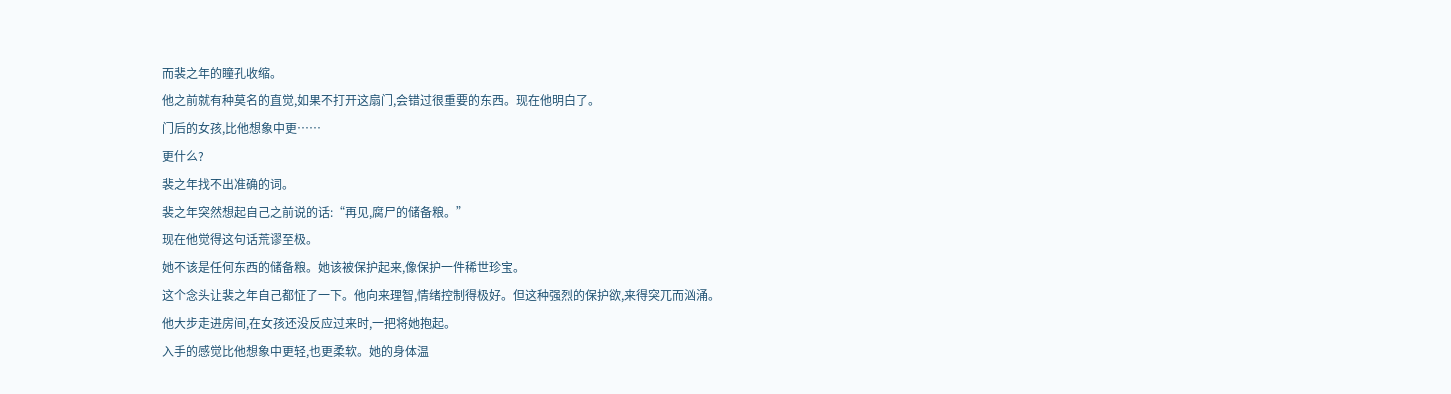而裴之年的瞳孔收缩。
他之前就有种莫名的直觉,如果不打开这扇门,会错过很重要的东西。现在他明白了。
门后的女孩,比他想象中更……
更什么?
裴之年找不出准确的词。
裴之年突然想起自己之前说的话:“再见,腐尸的储备粮。”
现在他觉得这句话荒谬至极。
她不该是任何东西的储备粮。她该被保护起来,像保护一件稀世珍宝。
这个念头让裴之年自己都怔了一下。他向来理智,情绪控制得极好。但这种强烈的保护欲,来得突兀而汹涌。
他大步走进房间,在女孩还没反应过来时,一把将她抱起。
入手的感觉比他想象中更轻,也更柔软。她的身体温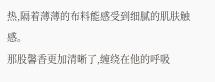热,隔着薄薄的布料能感受到细腻的肌肤触感。
那股馨香更加清晰了,缠绕在他的呼吸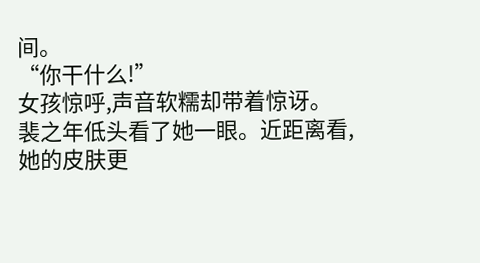间。
“你干什么!”
女孩惊呼,声音软糯却带着惊讶。
裴之年低头看了她一眼。近距离看,她的皮肤更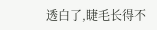透白了,睫毛长得不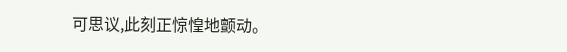可思议,此刻正惊惶地颤动。